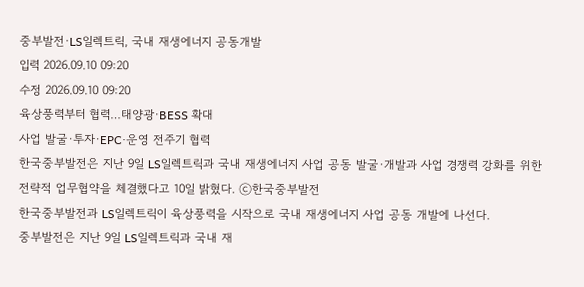중부발전·LS일렉트릭, 국내 재생에너지 공동개발
입력 2026.09.10 09:20
수정 2026.09.10 09:20
육상풍력부터 협력…태양광·BESS 확대
사업 발굴·투자·EPC·운영 전주기 협력
한국중부발전은 지난 9일 LS일렉트릭과 국내 재생에너지 사업 공동 발굴·개발과 사업 경쟁력 강화를 위한 전략적 업무협약을 체결했다고 10일 밝혔다. ⓒ한국중부발전
한국중부발전과 LS일렉트릭이 육상풍력을 시작으로 국내 재생에너지 사업 공동 개발에 나선다.
중부발전은 지난 9일 LS일렉트릭과 국내 재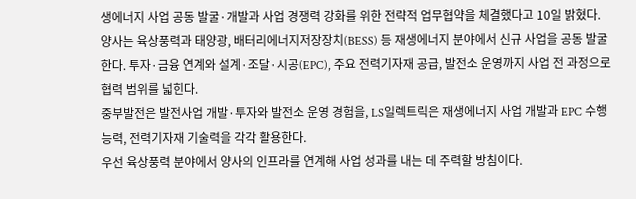생에너지 사업 공동 발굴·개발과 사업 경쟁력 강화를 위한 전략적 업무협약을 체결했다고 10일 밝혔다.
양사는 육상풍력과 태양광, 배터리에너지저장장치(BESS) 등 재생에너지 분야에서 신규 사업을 공동 발굴한다. 투자·금융 연계와 설계·조달·시공(EPC), 주요 전력기자재 공급, 발전소 운영까지 사업 전 과정으로 협력 범위를 넓힌다.
중부발전은 발전사업 개발·투자와 발전소 운영 경험을, LS일렉트릭은 재생에너지 사업 개발과 EPC 수행능력, 전력기자재 기술력을 각각 활용한다.
우선 육상풍력 분야에서 양사의 인프라를 연계해 사업 성과를 내는 데 주력할 방침이다.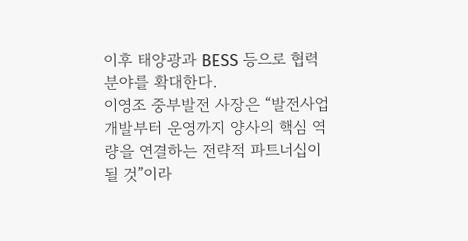이후 태양광과 BESS 등으로 협력 분야를 확대한다.
이영조 중부발전 사장은 “발전사업 개발부터 운영까지 양사의 핵심 역량을 연결하는 전략적 파트너십이 될 것”이라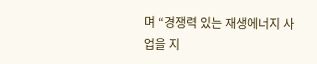며 “경쟁력 있는 재생에너지 사업을 지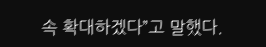속 확대하겠다”고 말했다.